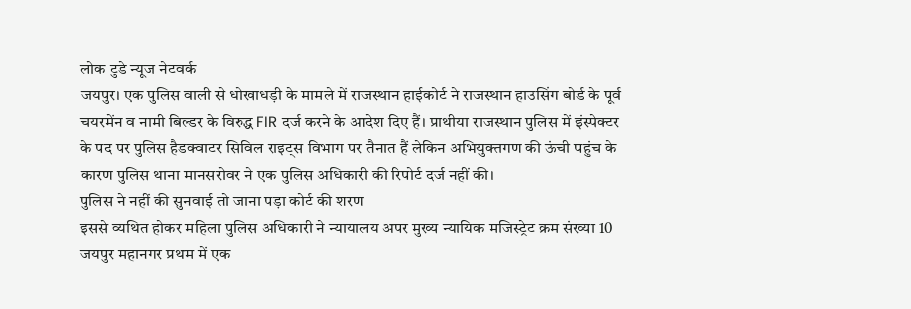लोक टुडे न्यूज नेटवर्क
जयपुर। एक पुलिस वाली से धोखाधड़ी के मामले में राजस्थान हाईकोर्ट ने राजस्थान हाउसिंग बोर्ड के पूर्व चयरमेंन व नामी बिल्डर के विरुद्ध FIR दर्ज करने के आदेश दिए हैं। प्राथीया राजस्थान पुलिस में इंस्पेक्टर के पद पर पुलिस हैडक्वाटर सिविल राइट्स विभाग पर तैनात हैं लेकिन अभियुक्तगण की ऊंची पहुंच के कारण पुलिस थाना मानसरोवर ने एक पुलिस अधिकारी की रिपोर्ट दर्ज नहीं की।
पुलिस ने नहीं की सुनवाई तो जाना पड़ा कोर्ट की शरण
इससे व्यथित होकर महिला पुलिस अधिकारी ने न्यायालय अपर मुख्य न्यायिक मजिस्ट्रेट क्रम संख्या 10 जयपुर महानगर प्रथम में एक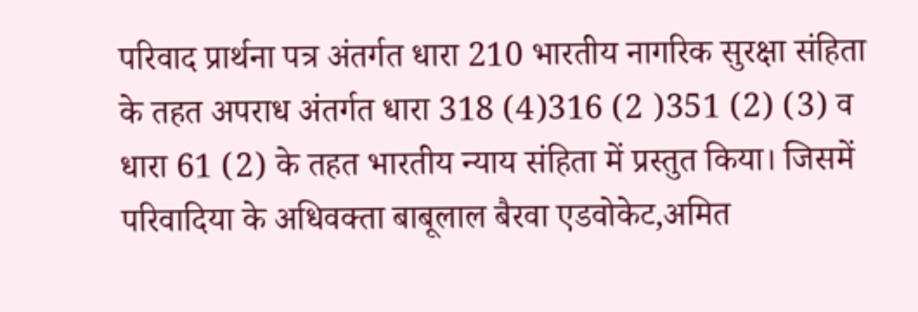परिवाद प्रार्थना पत्र अंतर्गत धारा 210 भारतीय नागरिक सुरक्षा संहिता के तहत अपराध अंतर्गत धारा 318 (4)316 (2 )351 (2) (3) व धारा 61 (2) के तहत भारतीय न्याय संहिता में प्रस्तुत किया। जिसमें परिवादिया के अधिवक्ता बाबूलाल बैरवा एडवोकेट,अमित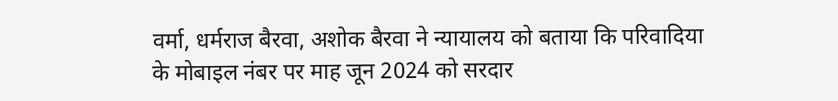वर्मा, धर्मराज बैरवा, अशोक बैरवा ने न्यायालय को बताया कि परिवादिया के मोबाइल नंबर पर माह जून 2024 को सरदार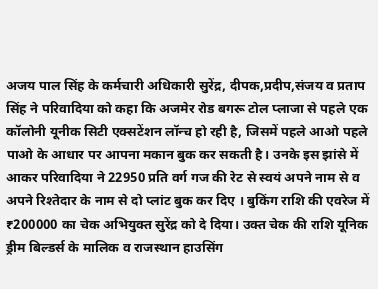अजय पाल सिंह के कर्मचारी अधिकारी सुरेंद्र, दीपक,प्रदीप,संजय व प्रताप सिंह ने परिवादिया को कहा कि अजमेर रोड बगरू टोल प्लाजा से पहले एक कॉलोनी यूनीक सिटी एक्सटेंशन लॉन्च हो रही है, जिसमें पहले आओ पहले पाओ के आधार पर आपना मकान बुक कर सकती है। उनके इस झांसे में आकर परिवादिया ने 22950 प्रति वर्ग गज की रेट से स्वयं अपने नाम से व अपने रिश्तेदार के नाम से दो प्लांट बुक कर दिए । बुकिंग राशि की एवरेज में ₹200000 का चेक अभियुक्त सुरेंद्र को दे दिया। उक्त चेक की राशि यूनिक ड्रीम बिल्डर्स के मालिक व राजस्थान हाउसिंग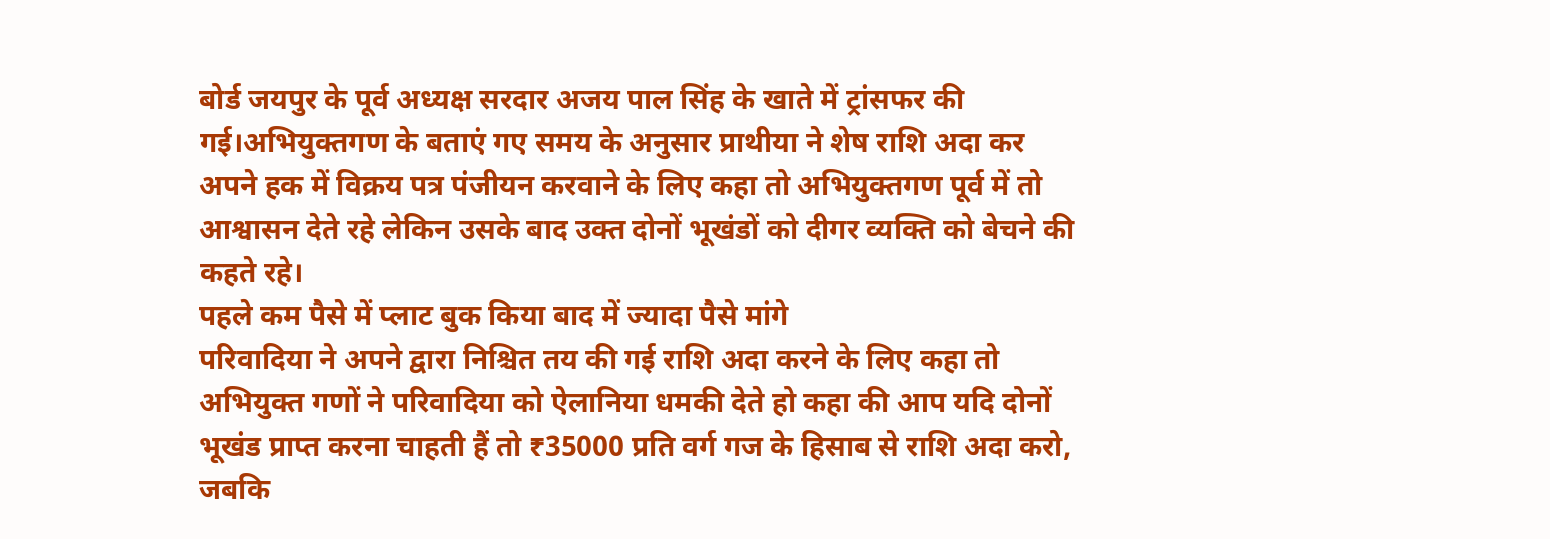बोर्ड जयपुर के पूर्व अध्यक्ष सरदार अजय पाल सिंह के खाते में ट्रांसफर की गई।अभियुक्तगण के बताएं गए समय के अनुसार प्राथीया ने शेष राशि अदा कर अपने हक में विक्रय पत्र पंजीयन करवाने के लिए कहा तो अभियुक्तगण पूर्व में तो आश्वासन देते रहे लेकिन उसके बाद उक्त दोनों भूखंडों को दीगर व्यक्ति को बेचने की कहते रहे।
पहले कम पैसे में प्लाट बुक किया बाद में ज्यादा पैसे मांगे
परिवादिया ने अपने द्वारा निश्चित तय की गई राशि अदा करने के लिए कहा तो अभियुक्त गणों ने परिवादिया को ऐलानिया धमकी देते हो कहा की आप यदि दोनों भूखंड प्राप्त करना चाहती हैं तो ₹35000 प्रति वर्ग गज के हिसाब से राशि अदा करो, जबकि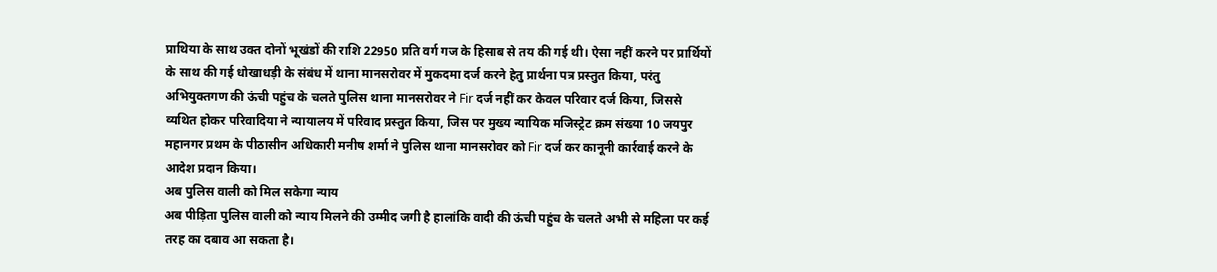प्राथिया के साथ उक्त दोनों भूखंडों की राशि 22950 प्रति वर्ग गज के हिसाब से तय की गई थी। ऐसा नहीं करने पर प्रार्थियों के साथ की गई धोखाधड़ी के संबंध में थाना मानसरोवर में मुकदमा दर्ज करने हेतु प्रार्थना पत्र प्रस्तुत किया, परंतु अभियुक्तगण की ऊंची पहुंच के चलते पुलिस थाना मानसरोवर ने Fir दर्ज नहीं कर केवल परिवार दर्ज किया, जिससे व्यथित होकर परिवादिया ने न्यायालय में परिवाद प्रस्तुत किया, जिस पर मुख्य न्यायिक मजिस्ट्रेट क्रम संख्या 10 जयपुर महानगर प्रथम के पीठासीन अधिकारी मनीष शर्मा ने पुलिस थाना मानसरोवर को Fir दर्ज कर कानूनी कार्रवाई करने के आदेश प्रदान किया।
अब पुलिस वाली को मिल सकेगा न्याय
अब पीड़िता पुलिस वाली को न्याय मिलने की उम्मीद जगी है हालांकि वादी की ऊंची पहुंच के चलते अभी से महिला पर कई तरह का दबाव आ सकता है।